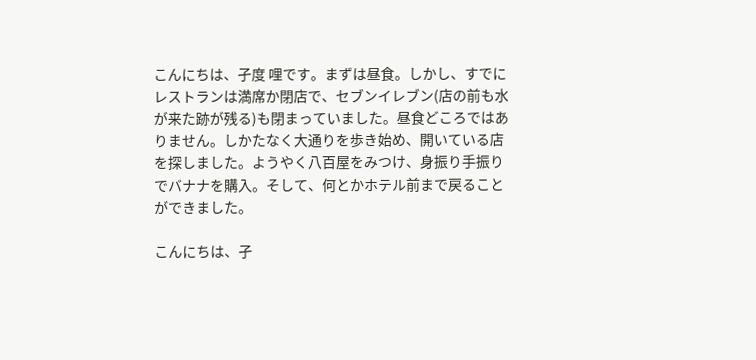こんにちは、孑度 哩です。まずは昼食。しかし、すでにレストランは満席か閉店で、セブンイレブン(店の前も水が来た跡が残る)も閉まっていました。昼食どころではありません。しかたなく大通りを歩き始め、開いている店を探しました。ようやく八百屋をみつけ、身振り手振りでバナナを購入。そして、何とかホテル前まで戻ることができました。

こんにちは、孑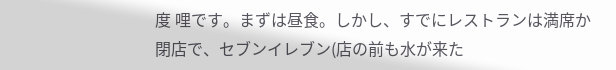度 哩です。まずは昼食。しかし、すでにレストランは満席か閉店で、セブンイレブン(店の前も水が来た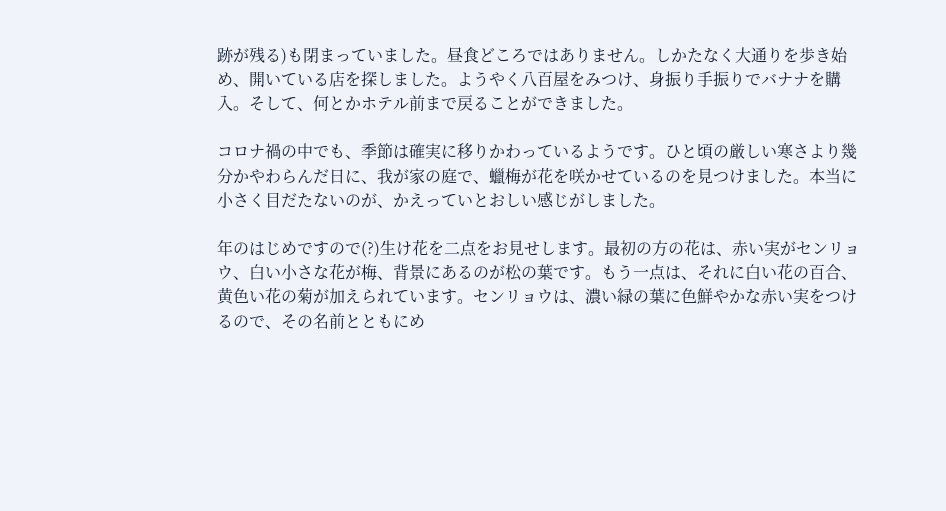跡が残る)も閉まっていました。昼食どころではありません。しかたなく大通りを歩き始め、開いている店を探しました。ようやく八百屋をみつけ、身振り手振りでバナナを購入。そして、何とかホテル前まで戻ることができました。

コロナ禍の中でも、季節は確実に移りかわっているようです。ひと頃の厳しい寒さより幾分かやわらんだ日に、我が家の庭で、蠟梅が花を咲かせているのを見つけました。本当に小さく目だたないのが、かえっていとおしい感じがしました。

年のはじめですので(?)生け花を二点をお見せします。最初の方の花は、赤い実がセンリョウ、白い小さな花が梅、背景にあるのが松の葉です。もう一点は、それに白い花の百合、黄色い花の菊が加えられています。センリョウは、濃い緑の葉に色鮮やかな赤い実をつけるので、その名前とともにめ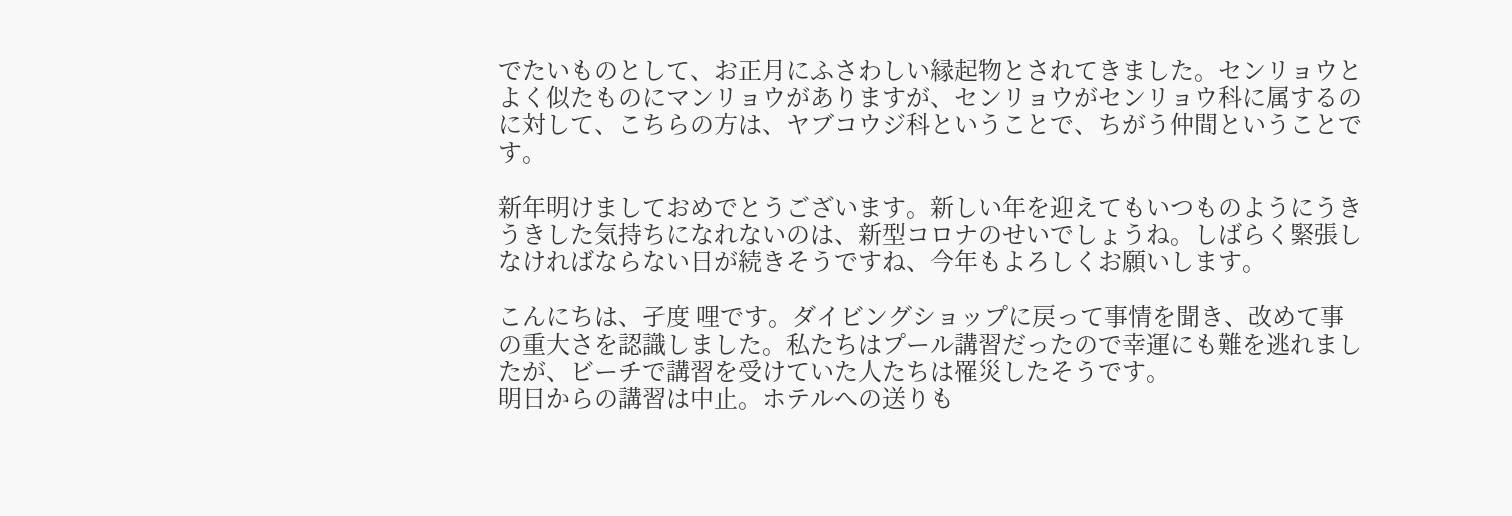でたいものとして、お正月にふさわしい縁起物とされてきました。センリョウとよく似たものにマンリョウがありますが、センリョウがセンリョウ科に属するのに対して、こちらの方は、ヤブコウジ科ということで、ちがう仲間ということです。

新年明けましておめでとうございます。新しい年を迎えてもいつものようにうきうきした気持ちになれないのは、新型コロナのせいでしょうね。しばらく緊張しなければならない日が続きそうですね、今年もよろしくお願いします。

こんにちは、孑度 哩です。ダイビングショップに戻って事情を聞き、改めて事の重大さを認識しました。私たちはプール講習だったので幸運にも難を逃れましたが、ビーチで講習を受けていた人たちは罹災したそうです。
明日からの講習は中止。ホテルへの送りも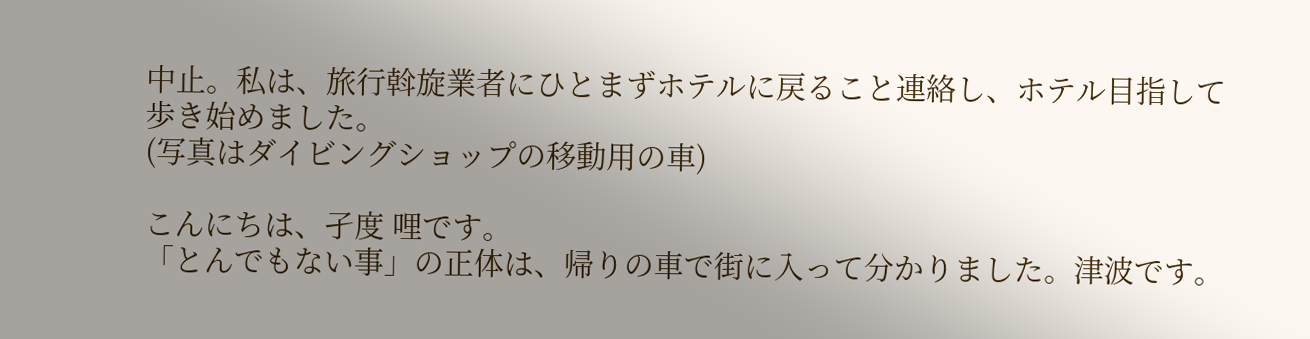中止。私は、旅行斡旋業者にひとまずホテルに戻ること連絡し、ホテル目指して歩き始めました。
(写真はダイビングショップの移動用の車)

こんにちは、孑度 哩です。
「とんでもない事」の正体は、帰りの車で街に入って分かりました。津波です。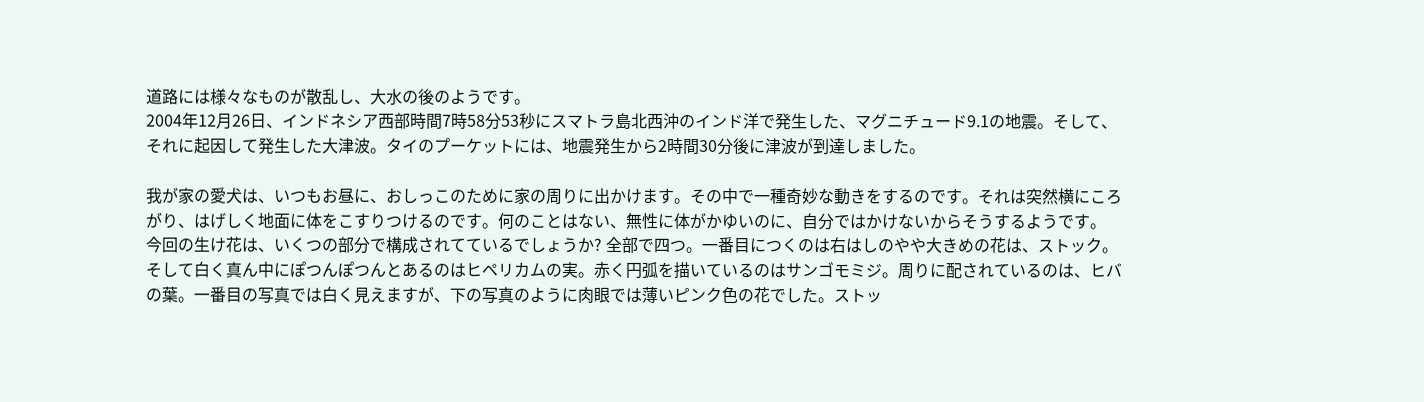道路には様々なものが散乱し、大水の後のようです。
2004年12月26日、インドネシア西部時間7時58分53秒にスマトラ島北西沖のインド洋で発生した、マグニチュード9.1の地震。そして、それに起因して発生した大津波。タイのプーケットには、地震発生から2時間30分後に津波が到達しました。

我が家の愛犬は、いつもお昼に、おしっこのために家の周りに出かけます。その中で一種奇妙な動きをするのです。それは突然横にころがり、はげしく地面に体をこすりつけるのです。何のことはない、無性に体がかゆいのに、自分ではかけないからそうするようです。
今回の生け花は、いくつの部分で構成されてているでしょうか? 全部で四つ。一番目につくのは右はしのやや大きめの花は、ストック。そして白く真ん中にぽつんぽつんとあるのはヒペリカムの実。赤く円弧を描いているのはサンゴモミジ。周りに配されているのは、ヒバの葉。一番目の写真では白く見えますが、下の写真のように肉眼では薄いピンク色の花でした。ストッ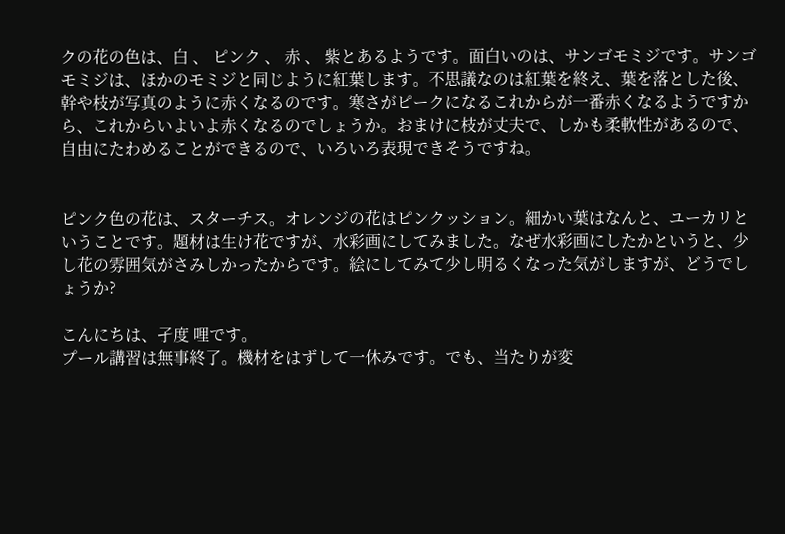クの花の色は、白 、 ピンク 、 赤 、 紫とあるようです。面白いのは、サンゴモミジです。サンゴモミジは、ほかのモミジと同じように紅葉します。不思議なのは紅葉を終え、葉を落とした後、幹や枝が写真のように赤くなるのです。寒さがピークになるこれからが一番赤くなるようですから、これからいよいよ赤くなるのでしょうか。おまけに枝が丈夫で、しかも柔軟性があるので、自由にたわめることができるので、いろいろ表現できそうですね。


ピンク色の花は、スターチス。オレンジの花はピンクッション。細かい葉はなんと、ユーカリということです。題材は生け花ですが、水彩画にしてみました。なぜ水彩画にしたかというと、少し花の雰囲気がさみしかったからです。絵にしてみて少し明るくなった気がしますが、どうでしょうか?

こんにちは、孑度 哩です。
プール講習は無事終了。機材をはずして一休みです。でも、当たりが変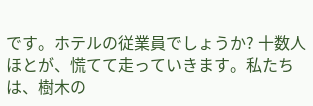です。ホテルの従業員でしょうか? 十数人ほとが、慌てて走っていきます。私たちは、樹木の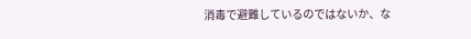消毒で避難しているのではないか、な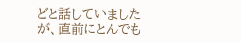どと話していましたが、直前にとんでも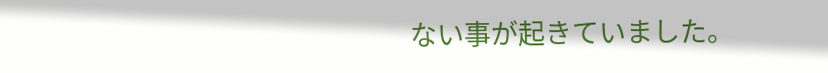ない事が起きていました。